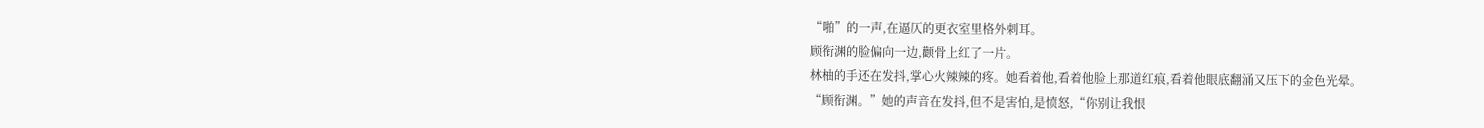“啪”的一声,在逼仄的更衣室里格外刺耳。
顾衔渊的脸偏向一边,颧骨上红了一片。
林柚的手还在发抖,掌心火辣辣的疼。她看着他,看着他脸上那道红痕,看着他眼底翻涌又压下的金色光晕。
“顾衔渊。”她的声音在发抖,但不是害怕,是愤怒,“你别让我恨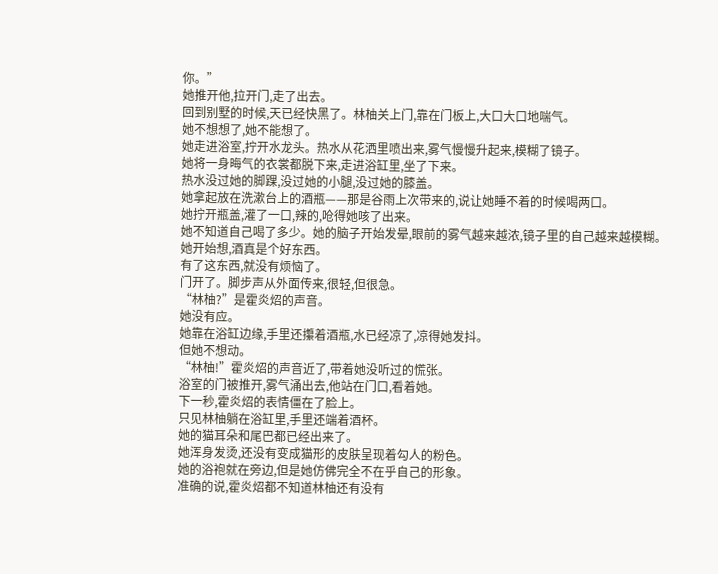你。”
她推开他,拉开门,走了出去。
回到别墅的时候,天已经快黑了。林柚关上门,靠在门板上,大口大口地喘气。
她不想想了,她不能想了。
她走进浴室,拧开水龙头。热水从花洒里喷出来,雾气慢慢升起来,模糊了镜子。
她将一身晦气的衣裳都脱下来,走进浴缸里,坐了下来。
热水没过她的脚踝,没过她的小腿,没过她的膝盖。
她拿起放在洗漱台上的酒瓶——那是谷雨上次带来的,说让她睡不着的时候喝两口。
她拧开瓶盖,灌了一口,辣的,呛得她咳了出来。
她不知道自己喝了多少。她的脑子开始发晕,眼前的雾气越来越浓,镜子里的自己越来越模糊。
她开始想,酒真是个好东西。
有了这东西,就没有烦恼了。
门开了。脚步声从外面传来,很轻,但很急。
“林柚?”是霍炎炤的声音。
她没有应。
她靠在浴缸边缘,手里还攥着酒瓶,水已经凉了,凉得她发抖。
但她不想动。
“林柚!”霍炎炤的声音近了,带着她没听过的慌张。
浴室的门被推开,雾气涌出去,他站在门口,看着她。
下一秒,霍炎炤的表情僵在了脸上。
只见林柚躺在浴缸里,手里还端着酒杯。
她的猫耳朵和尾巴都已经出来了。
她浑身发烫,还没有变成猫形的皮肤呈现着勾人的粉色。
她的浴袍就在旁边,但是她仿佛完全不在乎自己的形象。
准确的说,霍炎炤都不知道林柚还有没有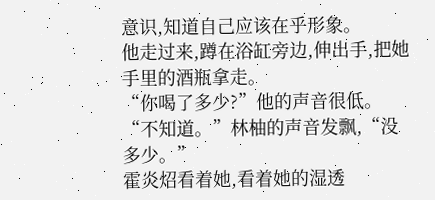意识,知道自己应该在乎形象。
他走过来,蹲在浴缸旁边,伸出手,把她手里的酒瓶拿走。
“你喝了多少?”他的声音很低。
“不知道。”林柚的声音发飘,“没多少。”
霍炎炤看着她,看着她的湿透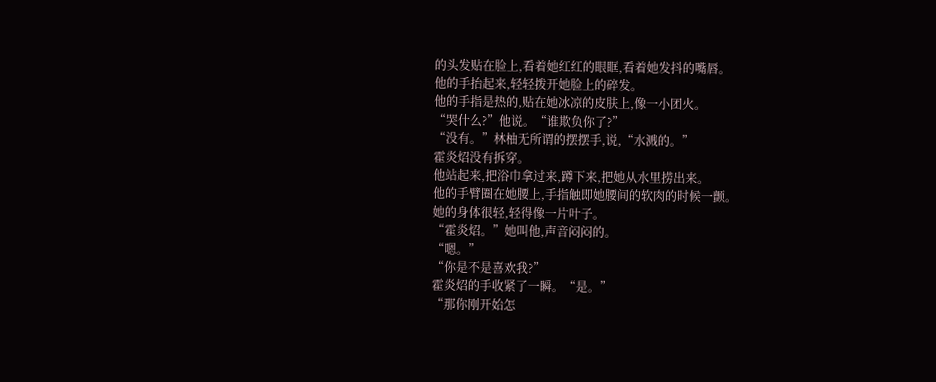的头发贴在脸上,看着她红红的眼眶,看着她发抖的嘴唇。
他的手抬起来,轻轻拨开她脸上的碎发。
他的手指是热的,贴在她冰凉的皮肤上,像一小团火。
“哭什么?”他说。“谁欺负你了?”
“没有。”林柚无所谓的摆摆手,说,“水溅的。”
霍炎炤没有拆穿。
他站起来,把浴巾拿过来,蹲下来,把她从水里捞出来。
他的手臂圈在她腰上,手指触即她腰间的软肉的时候一颤。
她的身体很轻,轻得像一片叶子。
“霍炎炤。”她叫他,声音闷闷的。
“嗯。”
“你是不是喜欢我?”
霍炎炤的手收紧了一瞬。“是。”
“那你刚开始怎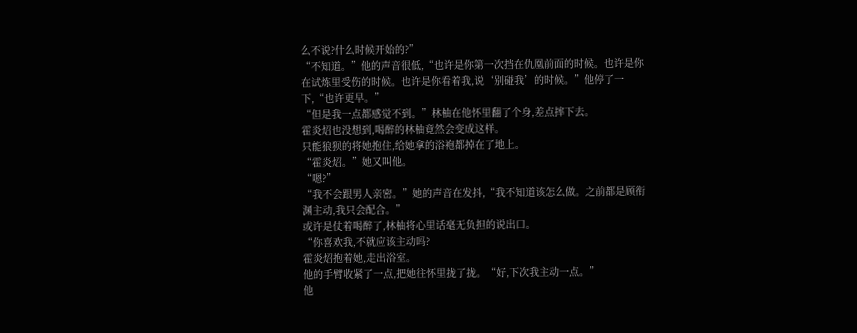么不说?什么时候开始的?”
“不知道。”他的声音很低,“也许是你第一次挡在仇凰前面的时候。也许是你在试炼里受伤的时候。也许是你看着我,说‘别碰我’的时候。”他停了一下,“也许更早。”
“但是我一点都感觉不到。”林柚在他怀里翻了个身,差点摔下去。
霍炎炤也没想到,喝醉的林柚竟然会变成这样。
只能狼狈的将她抱住,给她拿的浴袍都掉在了地上。
“霍炎炤。”她又叫他。
“嗯?”
“我不会跟男人亲密。”她的声音在发抖,“我不知道该怎么做。之前都是顾衔渊主动,我只会配合。”
或许是仗着喝醉了,林柚将心里话毫无负担的说出口。
“你喜欢我,不就应该主动吗?
霍炎炤抱着她,走出浴室。
他的手臂收紧了一点,把她往怀里拢了拢。“好,下次我主动一点。”
他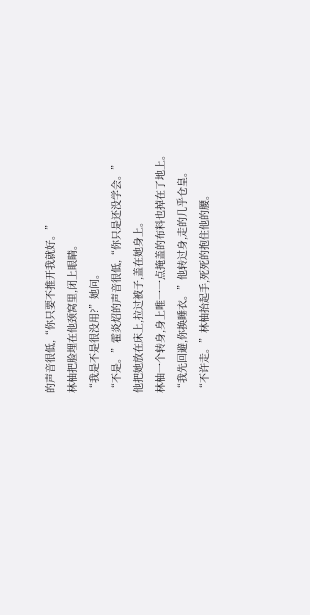的声音很低,“你只要不推开我就好。”
林柚把脸埋在他颈窝里,闭上眼睛。
“我是不是很没用?”她问。
“不是。”霍炎炤的声音很低,“你只是还没学会。”
他把她放在床上,拉过被子,盖在她身上。
林柚一个转身,身上唯一一点掩盖的布料也掉在了地上。
“我先回避,你换睡衣。”他转过身,走的几乎仓皇。
“不许走。”林柚抬起手,死死的抱住他的腰。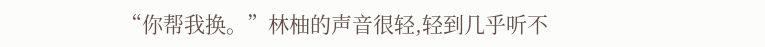“你帮我换。”林柚的声音很轻,轻到几乎听不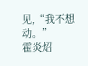见,“我不想动。”
霍炎炤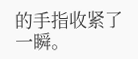的手指收紧了一瞬。